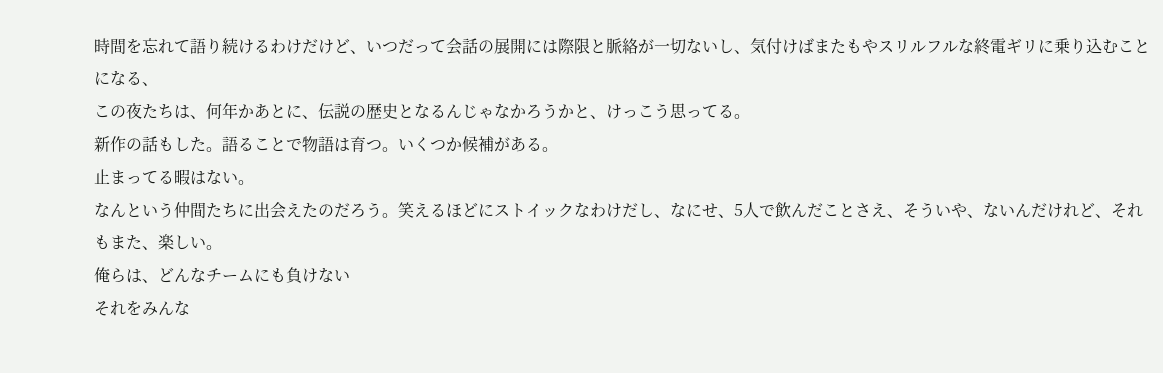時間を忘れて語り続けるわけだけど、いつだって会話の展開には際限と脈絡が一切ないし、気付けばまたもやスリルフルな終電ギリに乗り込むことになる、
この夜たちは、何年かあとに、伝説の歴史となるんじゃなかろうかと、けっこう思ってる。
新作の話もした。語ることで物語は育つ。いくつか候補がある。
止まってる暇はない。
なんという仲間たちに出会えたのだろう。笑えるほどにストイックなわけだし、なにせ、5人で飲んだことさえ、そういや、ないんだけれど、それもまた、楽しい。
俺らは、どんなチームにも負けない
それをみんな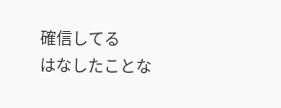確信してる
はなしたことな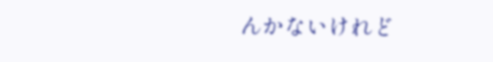んかないけれど